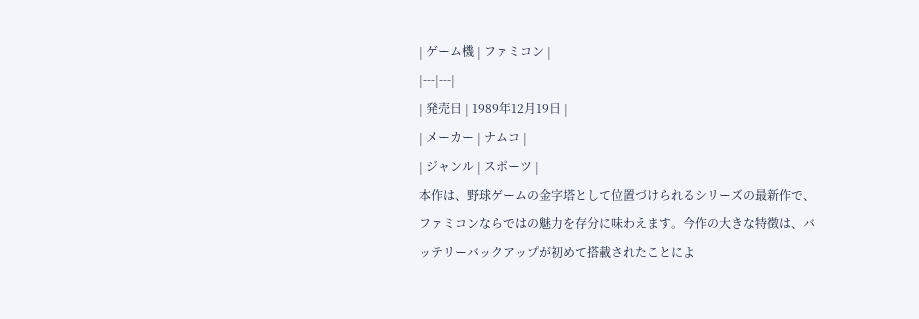| ゲーム機 | ファミコン |
|---|---|
| 発売日 | 1989年12月19日 |
| メーカー | ナムコ |
| ジャンル | スポーツ |
本作は、野球ゲームの金字塔として位置づけられるシリーズの最新作で、ファミコンならではの魅力を存分に味わえます。今作の大きな特徴は、バッテリーバックアップが初めて搭載されたことによ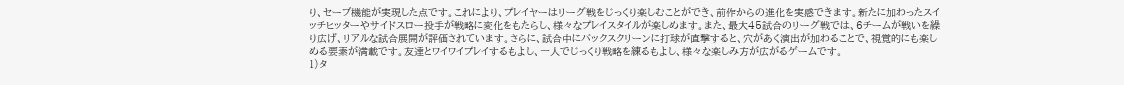り、セーブ機能が実現した点です。これにより、プレイヤーはリーグ戦をじっくり楽しむことができ、前作からの進化を実感できます。新たに加わったスイッチヒッターやサイドスロー投手が戦略に変化をもたらし、様々なプレイスタイルが楽しめます。また、最大45試合のリーグ戦では、6チームが戦いを繰り広げ、リアルな試合展開が評価されています。さらに、試合中にバックスクリーンに打球が直撃すると、穴があく演出が加わることで、視覚的にも楽しめる要素が満載です。友達とワイワイプレイするもよし、一人でじっくり戦略を練るもよし、様々な楽しみ方が広がるゲームです。
1)タ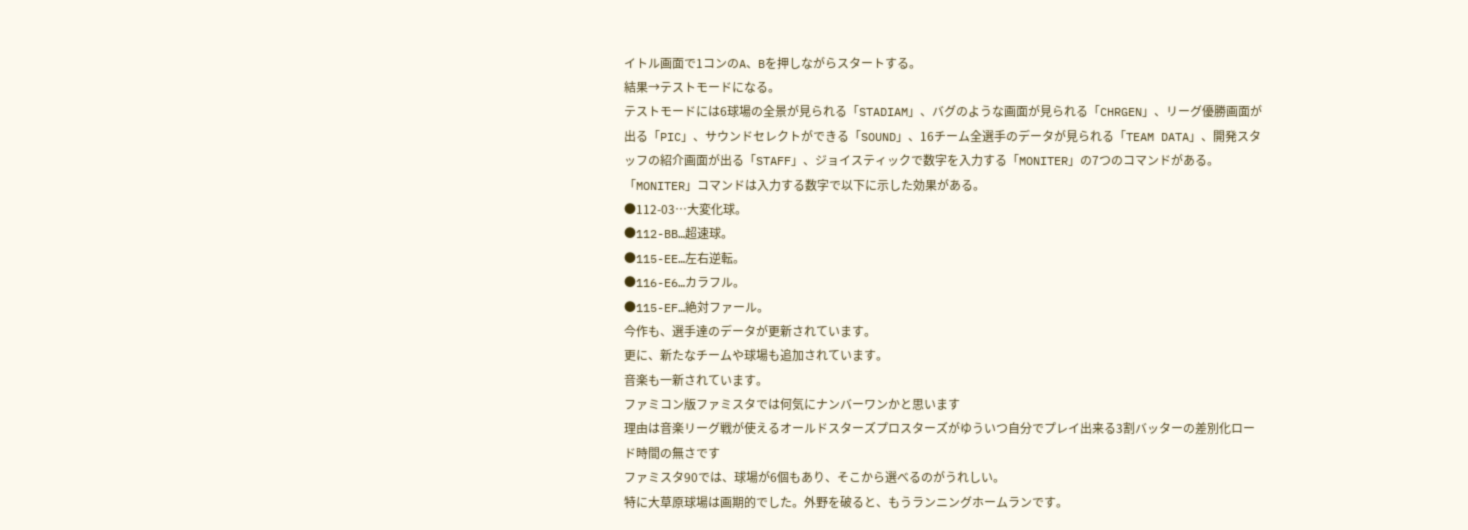イトル画面で1コンのA、Bを押しながらスタートする。
結果→テストモードになる。
テストモードには6球場の全景が見られる「STADIAM」、バグのような画面が見られる「CHRGEN」、リーグ優勝画面が出る「PIC」、サウンドセレクトができる「SOUND」、16チーム全選手のデータが見られる「TEAM DATA」、開発スタッフの紹介画面が出る「STAFF」、ジョイスティックで数字を入力する「MONITER」の7つのコマンドがある。
「MONITER」コマンドは入力する数字で以下に示した効果がある。
●112-03…大変化球。
●112-BB…超速球。
●115-EE…左右逆転。
●116-E6…カラフル。
●115-EF…絶対ファール。
今作も、選手達のデータが更新されています。
更に、新たなチームや球場も追加されています。
音楽も一新されています。
ファミコン版ファミスタでは何気にナンバーワンかと思います
理由は音楽リーグ戦が使えるオールドスターズプロスターズがゆういつ自分でプレイ出来る3割バッターの差別化ロード時間の無さです
ファミスタ90では、球場が6個もあり、そこから選べるのがうれしい。
特に大草原球場は画期的でした。外野を破ると、もうランニングホームランです。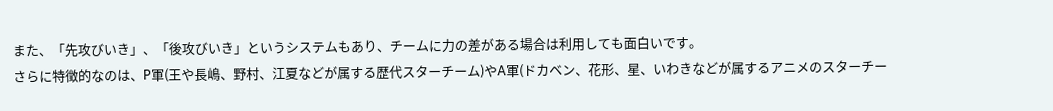また、「先攻びいき」、「後攻びいき」というシステムもあり、チームに力の差がある場合は利用しても面白いです。
さらに特徴的なのは、P軍(王や長嶋、野村、江夏などが属する歴代スターチーム)やA軍(ドカベン、花形、星、いわきなどが属するアニメのスターチー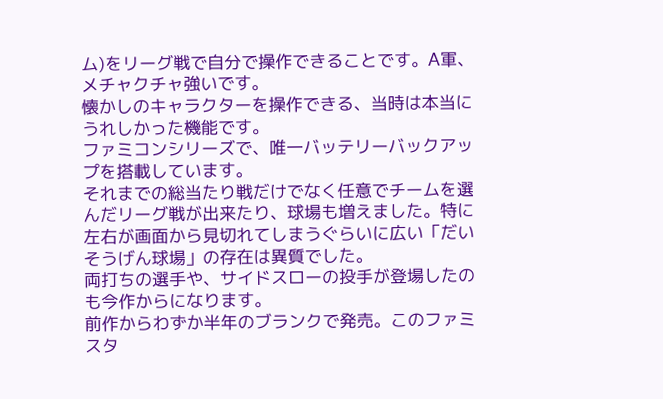ム)をリーグ戦で自分で操作できることです。A軍、メチャクチャ強いです。
懐かしのキャラクターを操作できる、当時は本当にうれしかった機能です。
ファミコンシリーズで、唯一バッテリーバックアップを搭載しています。
それまでの総当たり戦だけでなく任意でチームを選んだリーグ戦が出来たり、球場も増えました。特に左右が画面から見切れてしまうぐらいに広い「だいそうげん球場」の存在は異質でした。
両打ちの選手や、サイドスローの投手が登場したのも今作からになります。
前作からわずか半年のブランクで発売。このファミスタ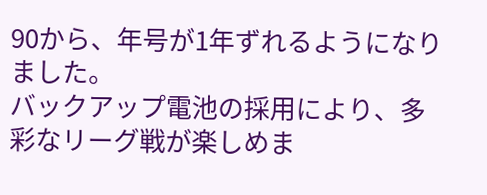90から、年号が1年ずれるようになりました。
バックアップ電池の採用により、多彩なリーグ戦が楽しめま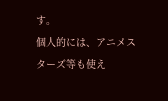す。
個人的には、アニメスターズ等も使え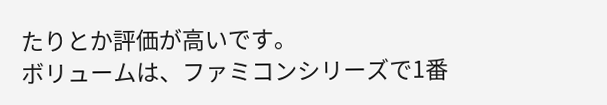たりとか評価が高いです。
ボリュームは、ファミコンシリーズで1番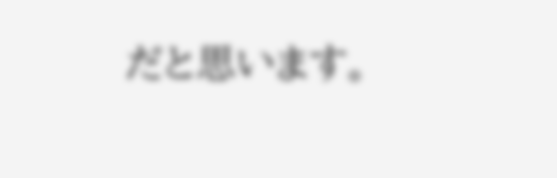だと思います。